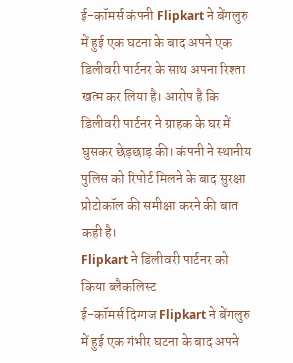ई-कॉमर्स कंपनी Flipkart ने बेंगलुरु में हुई एक घटना के बाद अपने एक डिलीवरी पार्टनर के साथ अपना रिश्ता खत्म कर लिया है। आरोप है कि डिलीवरी पार्टनर ने ग्राहक के घर में घुसकर छेड़छाड़ की। कंपनी ने स्थानीय पुलिस को रिपोर्ट मिलने के बाद सुरक्षा प्रोटोकॉल की समीक्षा करने की बात कही है।
Flipkart ने डिलीवरी पार्टनर को किया ब्लैकलिस्ट
ई-कॉमर्स दिग्गज Flipkart ने बेंगलुरु में हुई एक गंभीर घटना के बाद अपने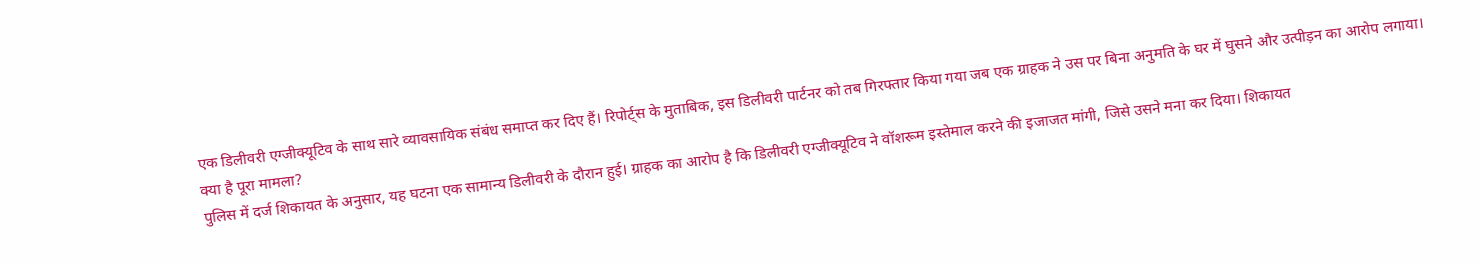एक डिलीवरी एग्जीक्यूटिव के साथ सारे व्यावसायिक संबंध समाप्त कर दिए हैं। रिपोर्ट्स के मुताबिक, इस डिलीवरी पार्टनर को तब गिरफ्तार किया गया जब एक ग्राहक ने उस पर बिना अनुमति के घर में घुसने और उत्पीड़न का आरोप लगाया।
क्या है पूरा मामला?
पुलिस में दर्ज शिकायत के अनुसार, यह घटना एक सामान्य डिलीवरी के दौरान हुई। ग्राहक का आरोप है कि डिलीवरी एग्जीक्यूटिव ने वॉशरूम इस्तेमाल करने की इजाजत मांगी, जिसे उसने मना कर दिया। शिकायत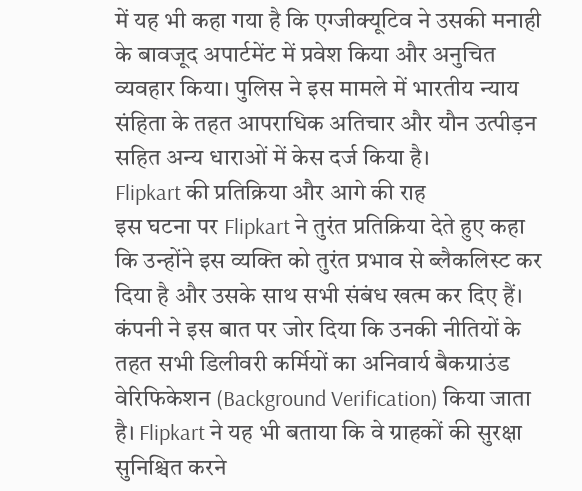में यह भी कहा गया है कि एग्जीक्यूटिव ने उसकी मनाही के बावजूद अपार्टमेंट में प्रवेश किया और अनुचित व्यवहार किया। पुलिस ने इस मामले में भारतीय न्याय संहिता के तहत आपराधिक अतिचार और यौन उत्पीड़न सहित अन्य धाराओं में केस दर्ज किया है।
Flipkart की प्रतिक्रिया और आगे की राह
इस घटना पर Flipkart ने तुरंत प्रतिक्रिया देते हुए कहा कि उन्होंने इस व्यक्ति को तुरंत प्रभाव से ब्लैकलिस्ट कर दिया है और उसके साथ सभी संबंध खत्म कर दिए हैं। कंपनी ने इस बात पर जोर दिया कि उनकी नीतियों के तहत सभी डिलीवरी कर्मियों का अनिवार्य बैकग्राउंड वेरिफिकेशन (Background Verification) किया जाता है। Flipkart ने यह भी बताया कि वे ग्राहकों की सुरक्षा सुनिश्चित करने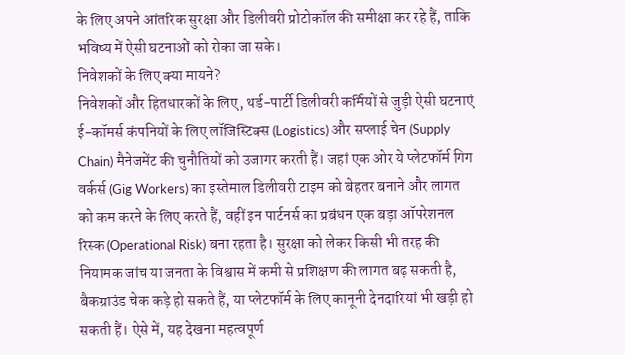के लिए अपने आंतरिक सुरक्षा और डिलीवरी प्रोटोकॉल की समीक्षा कर रहे हैं, ताकि भविष्य में ऐसी घटनाओं को रोका जा सके।
निवेशकों के लिए क्या मायने?
निवेशकों और हितधारकों के लिए, थर्ड-पार्टी डिलीवरी कर्मियों से जुड़ी ऐसी घटनाएं ई-कॉमर्स कंपनियों के लिए लॉजिस्टिक्स (Logistics) और सप्लाई चेन (Supply Chain) मैनेजमेंट की चुनौतियों को उजागर करती हैं। जहां एक ओर ये प्लेटफॉर्म गिग वर्कर्स (Gig Workers) का इस्तेमाल डिलीवरी टाइम को बेहतर बनाने और लागत को कम करने के लिए करते हैं, वहीं इन पार्टनर्स का प्रबंधन एक बड़ा ऑपरेशनल रिस्क (Operational Risk) बना रहता है। सुरक्षा को लेकर किसी भी तरह की नियामक जांच या जनता के विश्वास में कमी से प्रशिक्षण की लागत बढ़ सकती है, बैकग्राउंड चेक कड़े हो सकते हैं, या प्लेटफॉर्म के लिए कानूनी देनदारियां भी खड़ी हो सकती हैं। ऐसे में, यह देखना महत्वपूर्ण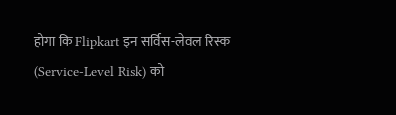होगा कि Flipkart इन सर्विस-लेवल रिस्क (Service-Level Risk) को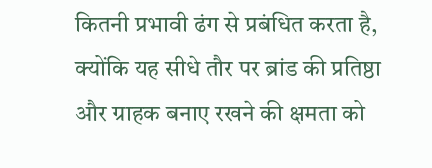कितनी प्रभावी ढंग से प्रबंधित करता है, क्योंकि यह सीधे तौर पर ब्रांड की प्रतिष्ठा और ग्राहक बनाए रखने की क्षमता को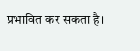प्रभावित कर सकता है।